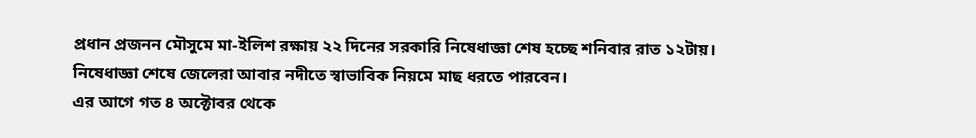প্রধান প্রজনন মৌসুমে মা-ইলিশ রক্ষায় ২২ দিনের সরকারি নিষেধাজ্ঞা শেষ হচ্ছে শনিবার রাত ১২টায়। নিষেধাজ্ঞা শেষে জেলেরা আবার নদীতে স্বাভাবিক নিয়মে মাছ ধরতে পারবেন।
এর আগে গত ৪ অক্টোবর থেকে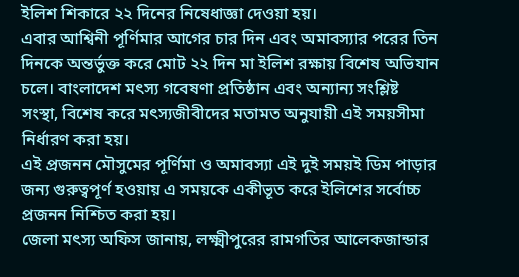ইলিশ শিকারে ২২ দিনের নিষেধাজ্ঞা দেওয়া হয়।
এবার আশ্বিনী পূর্ণিমার আগের চার দিন এবং অমাবস্যার পরের তিন দিনকে অন্তর্ভুক্ত করে মোট ২২ দিন মা ইলিশ রক্ষায় বিশেষ অভিযান চলে। বাংলাদেশ মৎস্য গবেষণা প্রতিষ্ঠান এবং অন্যান্য সংশ্লিষ্ট সংস্থা, বিশেষ করে মৎস্যজীবীদের মতামত অনুযায়ী এই সময়সীমা নির্ধারণ করা হয়।
এই প্রজনন মৌসুমের পূর্ণিমা ও অমাবস্যা এই দুই সময়ই ডিম পাড়ার জন্য গুরুত্বপূর্ণ হওয়ায় এ সময়কে একীভূত করে ইলিশের সর্বোচ্চ প্রজনন নিশ্চিত করা হয়।
জেলা মৎস্য অফিস জানায়, লক্ষ্মীপুরের রামগতির আলেকজান্ডার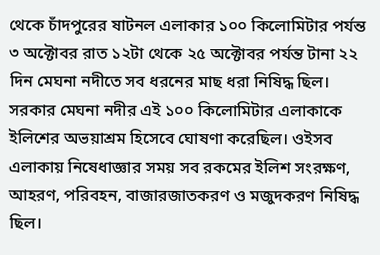থেকে চাঁদপুরের ষাটনল এলাকার ১০০ কিলোমিটার পর্যন্ত ৩ অক্টোবর রাত ১২টা থেকে ২৫ অক্টোবর পর্যন্ত টানা ২২ দিন মেঘনা নদীতে সব ধরনের মাছ ধরা নিষিদ্ধ ছিল। সরকার মেঘনা নদীর এই ১০০ কিলোমিটার এলাকাকে ইলিশের অভয়াশ্রম হিসেবে ঘোষণা করেছিল। ওইসব এলাকায় নিষেধাজ্ঞার সময় সব রকমের ইলিশ সংরক্ষণ, আহরণ, পরিবহন, বাজারজাতকরণ ও মজুদকরণ নিষিদ্ধ ছিল।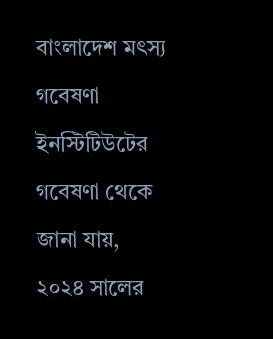বাংলাদেশ মৎস্য গবেষণা ইনস্টিটিউটের গবেষণা থেকে জানা যায়, ২০২৪ সালের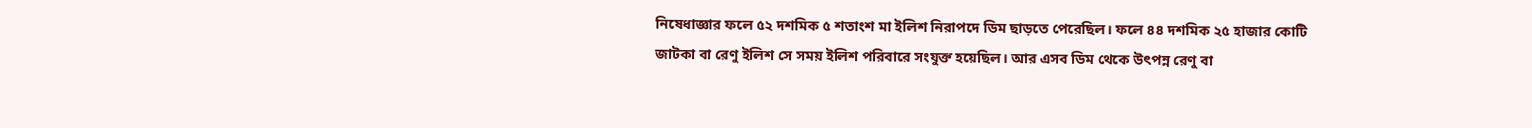নিষেধাজ্ঞার ফলে ৫২ দশমিক ৫ শতাংশ মা ইলিশ নিরাপদে ডিম ছাড়তে পেরেছিল। ফলে ৪৪ দশমিক ২৫ হাজার কোটি জাটকা বা রেণু ইলিশ সে সময় ইলিশ পরিবারে সংযুক্ত হয়েছিল। আর এসব ডিম থেকে উৎপন্ন রেণু বা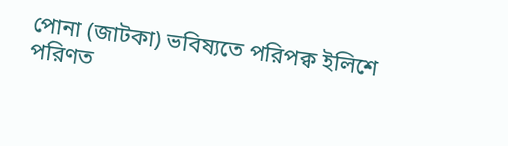পোনা (জাটকা) ভবিষ্যতে পরিপক্ব ইলিশে পরিণত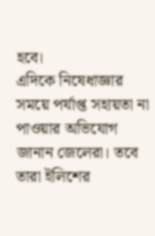হবে।
এদিকে নিষেধাজ্ঞার সময়ে পর্যাপ্ত সহায়তা না পাওয়ার অভিযোগ জানান জেলেরা। তবে তারা ইলিশের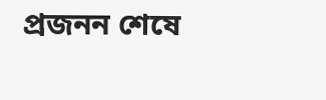প্রজনন শেষে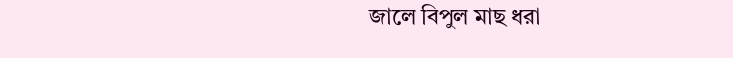জালে বিপুল মাছ ধরা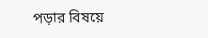পড়ার বিষয়ে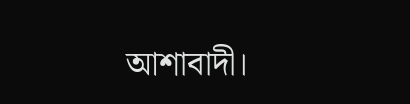আশাবাদী।